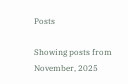Posts

Showing posts from November, 2025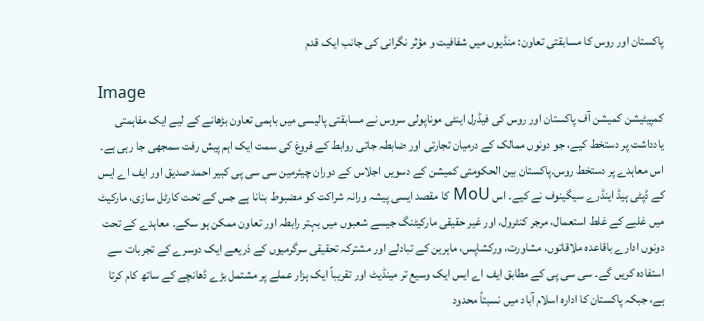پاکستان اور روس کا مسابقتی تعاون: منڈیوں میں شفافیت و مؤثر نگرانی کی جانب ایک قدم

Image
کمپیٹیشن کمیشن آف پاکستان اور روس کی فیڈرل اینٹی موناپولی سروس نے مسابقتی پالیسی میں باہمی تعاون بڑھانے کے لیے ایک مفاہمتی یادداشت پر دستخط کیے، جو دونوں ممالک کے درمیان تجارتی اور ضابطہ جاتی روابط کے فروغ کی سمت ایک اہم پیش رفت سمجھی جا رہی ہے۔ اس معاہدے پر دستخط روس۔پاکستان بین الحکومتی کمیشن کے دسویں اجلاس کے دوران چیئرمین سی سی پی کبیر احمد صدیق اور ایف اے ایس کے ڈپٹی ہیڈ اینڈرے سیگینوف نے کیے۔ اس MoU کا مقصد ایسی پیشہ ورانہ شراکت کو مضبوط بنانا ہے جس کے تحت کارٹل سازی، مارکیٹ میں غلبے کے غلط استعمال، مرجر کنٹرول، اور غیر حقیقی مارکیٹنگ جیسے شعبوں میں بہتر رابطہ اور تعاون ممکن ہو سکے۔ معاہدے کے تحت دونوں ادارے باقاعدہ ملاقاتوں، مشاورت، ورکشاپس، ماہرین کے تبادلے اور مشترکہ تحقیقی سرگرمیوں کے ذریعے ایک دوسرے کے تجربات سے استفادہ کریں گے۔ سی سی پی کے مطابق ایف اے ایس ایک وسیع تر مینڈیٹ اور تقریباً ایک ہزار عملے پر مشتمل بڑے ڈھانچے کے ساتھ کام کرتا ہے، جبکہ پاکستان کا ادارہ اسلام آباد میں نسبتاً محدود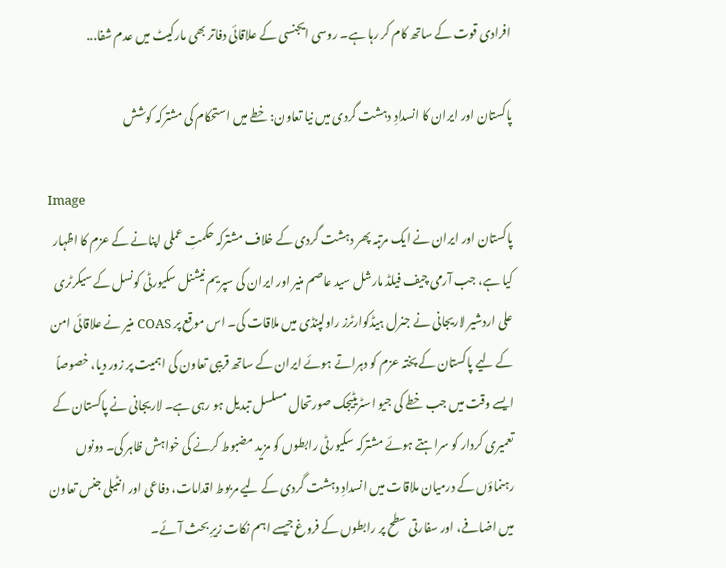افرادی قوت کے ساتھ کام کر رہا ہے۔ روسی ایجنسی کے علاقائی دفاتر بھی مارکیٹ میں عدم شفا...

پاکستان اور ایران کا انسدادِ دہشت گردی میں نیا تعاون: خطے میں استحکام کی مشترکہ کوشش

Image
پاکستان اور ایران نے ایک مرتبہ پھر دہشت گردی کے خلاف مشترکہ حکمتِ عملی اپنانے کے عزم کا اظہار کیا ہے، جب آرمی چیف فیلڈ مارشل سید عاصم منیر اور ایران کی سپریم نیشنل سکیورٹی کونسل کے سیکرٹری علی اردشیر لاریجانی نے جنرل ہیڈکوارٹرز راولپنڈی میں ملاقات کی۔ اس موقع پر COAS منیر نے علاقائی امن کے لیے پاکستان کے پختہ عزم کو دہراتے ہوئے ایران کے ساتھ قریبی تعاون کی اہمیت پر زور دیا، خصوصاً ایسے وقت میں جب خطے کی جیو اسٹریٹیجک صورتحال مسلسل تبدیل ہو رہی ہے۔ لاریجانی نے پاکستان کے تعمیری کردار کو سراہتے ہوئے مشترکہ سکیورٹی رابطوں کو مزید مضبوط کرنے کی خواہش ظاہر کی۔ دونوں رہنماؤں کے درمیان ملاقات میں انسدادِ دہشت گردی کے لیے مربوط اقدامات، دفاعی اور انٹیلی جنس تعاون میں اضافے، اور سفارتی سطح پر رابطوں کے فروغ جیسے اہم نکات زیرِ بحث آئے۔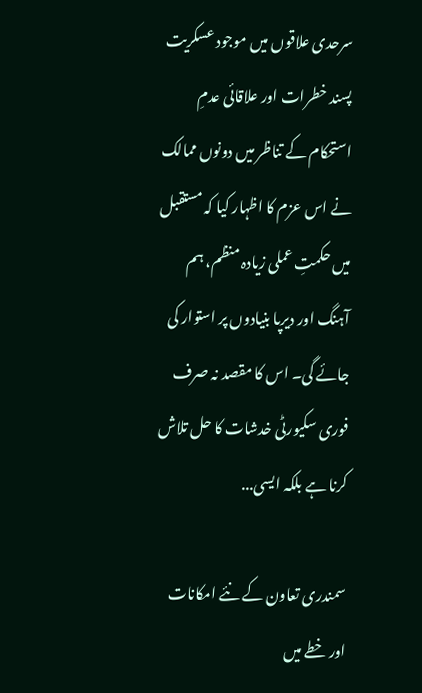سرحدی علاقوں میں موجود عسکریت پسند خطرات اور علاقائی عدمِ استحکام کے تناظر میں دونوں ممالک نے اس عزم کا اظہار کیا کہ مستقبل میں حکمتِ عملی زیادہ منظم، ہم آہنگ اور دیرپا بنیادوں پر استوار کی جائے گی۔ اس کا مقصد نہ صرف فوری سکیورٹی خدشات کا حل تلاش کرنا ہے بلکہ ایسی...

سمندری تعاون کے نئے امکانات اور خطے میں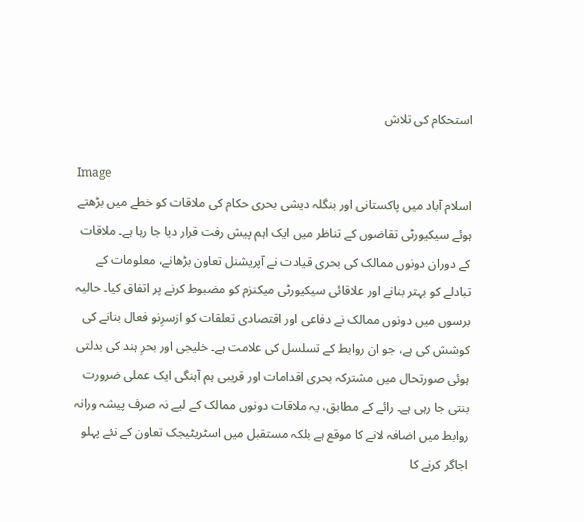استحکام کی تلاش

Image
اسلام آباد میں پاکستانی اور بنگلہ دیشی بحری حکام کی ملاقات کو خطے میں بڑھتے ہوئے سیکیورٹی تقاضوں کے تناظر میں ایک اہم پیش رفت قرار دیا جا رہا ہے۔ ملاقات کے دوران دونوں ممالک کی بحری قیادت نے آپریشنل تعاون بڑھانے، معلومات کے تبادلے کو بہتر بنانے اور علاقائی سیکیورٹی میکنزم کو مضبوط کرنے پر اتفاق کیا۔ حالیہ برسوں میں دونوں ممالک نے دفاعی اور اقتصادی تعلقات کو ازسرِنو فعال بنانے کی کوشش کی ہے، جو ان روابط کے تسلسل کی علامت ہے۔ خلیجی اور بحرِ ہند کی بدلتی ہوئی صورتحال میں مشترکہ بحری اقدامات اور قریبی ہم آہنگی ایک عملی ضرورت بنتی جا رہی ہے۔ رائے کے مطابق، یہ ملاقات دونوں ممالک کے لیے نہ صرف پیشہ ورانہ روابط میں اضافہ لانے کا موقع ہے بلکہ مستقبل میں اسٹریٹیجک تعاون کے نئے پہلو اجاگر کرنے کا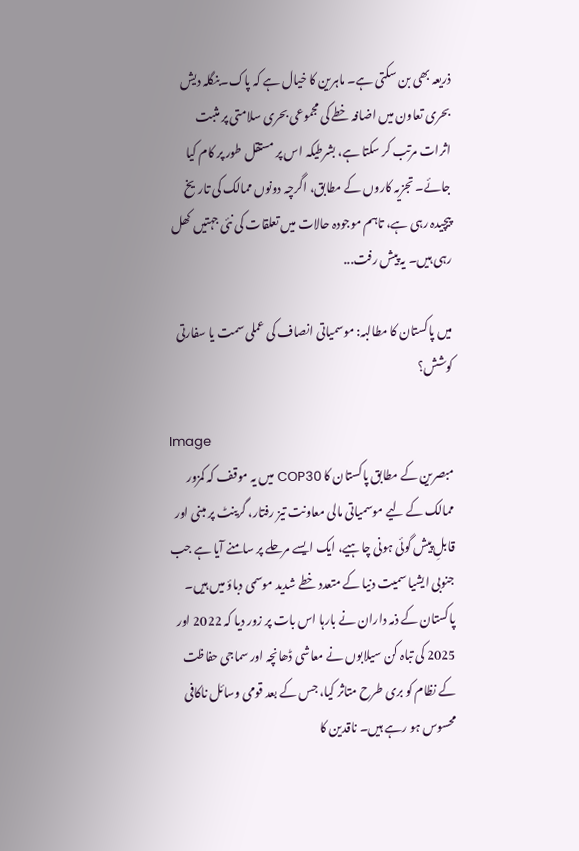ذریعہ بھی بن سکتی ہے۔ ماہرین کا خیال ہے کہ پاک۔بنگلہ دیش بحری تعاون میں اضافہ خطے کی مجموعی بحری سلامتی پر مثبت اثرات مرتب کر سکتا ہے، بشرطیکہ اس پر مستقل طور پر کام کیا جائے۔ تجزیہ کاروں کے مطابق، اگرچہ دونوں ممالک کی تاریخ پیچیدہ رہی ہے، تاہم موجودہ حالات میں تعلقات کی نئی جہتیں کھل رہی ہیں۔ یہ پیش رفت...

میں پاکستان کا مطالبہ: موسمیاتی انصاف کی عملی سمت یا سفارتی کوشش؟

Image
مبصرین کے مطابق پاکستان کا COP30 میں یہ موقف کہ کمزور ممالک کے لیے موسمیاتی مالی معاونت تیز رفتار، گرینٹ پر مبنی اور قابلِ پیش گوئی ہونی چاہیے، ایک ایسے مرحلے پر سامنے آیا ہے جب جنوبی ایشیا سمیت دنیا کے متعدد خطے شدید موسمی دباؤ میں ہیں۔ پاکستان کے ذمہ داران نے بارہا اس بات پر زور دیا کہ 2022 اور 2025 کی تباہ کن سیلابوں نے معاشی ڈھانچہ اور سماجی حفاظت کے نظام کو بری طرح متاثر کیا، جس کے بعد قومی وسائل ناکافی محسوس ہو رہے ہیں۔ ناقدین کا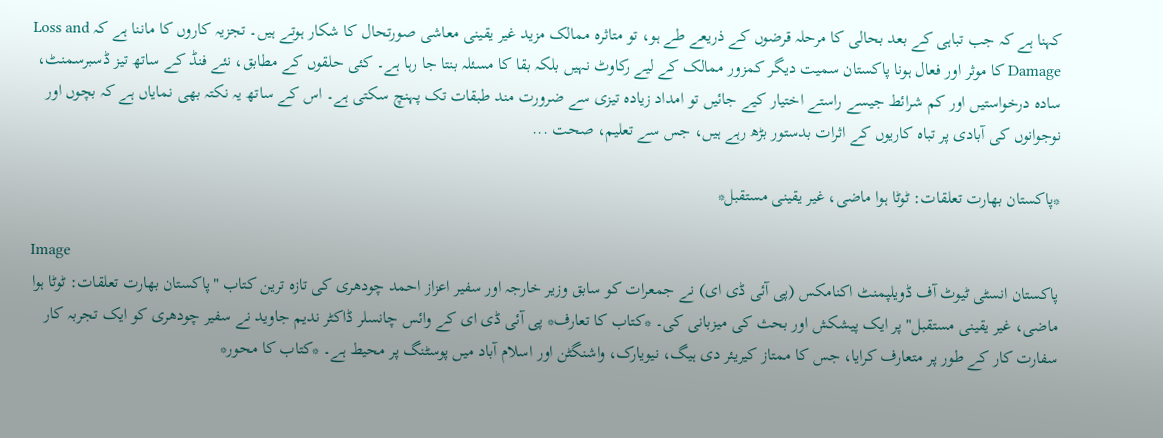کہنا ہے کہ جب تباہی کے بعد بحالی کا مرحلہ قرضوں کے ذریعے طے ہو، تو متاثرہ ممالک مزید غیر یقینی معاشی صورتحال کا شکار ہوتے ہیں۔ تجزیہ کاروں کا ماننا ہے کہ Loss and Damage کا موثر اور فعال ہونا پاکستان سمیت دیگر کمزور ممالک کے لیے رکاوٹ نہیں بلکہ بقا کا مسئلہ بنتا جا رہا ہے۔ کئی حلقوں کے مطابق، نئے فنڈ کے ساتھ تیز ڈسبرسمنٹ، سادہ درخواستیں اور کم شرائط جیسے راستے اختیار کیے جائیں تو امداد زیادہ تیزی سے ضرورت مند طبقات تک پہنچ سکتی ہے۔ اس کے ساتھ یہ نکتہ بھی نمایاں ہے کہ بچوں اور نوجوانوں کی آبادی پر تباہ کاریوں کے اثرات بدستور بڑھ رہے ہیں، جس سے تعلیم، صحت ...

*پاکستان بھارت تعلقات: ٹوٹا ہوا ماضی، غیر یقینی مستقبل*

Image
پاکستان انسٹی ٹیوٹ آف ڈویلپمنٹ اکنامکس (پی آئی ڈی ای) نے جمعرات کو سابق وزیر خارجہ اور سفیر اعزاز احمد چودھری کی تازہ ترین کتاب "پاکستان بھارت تعلقات: ٹوٹا ہوا ماضی، غیر یقینی مستقبل" پر ایک پیشکش اور بحث کی میزبانی کی۔ *کتاب کا تعارف* پی آئی ڈی ای کے وائس چانسلر ڈاکٹر ندیم جاوید نے سفیر چودھری کو ایک تجربہ کار سفارت کار کے طور پر متعارف کرایا، جس کا ممتاز کیریئر دی ہیگ، نیویارک، واشنگٹن اور اسلام آباد میں پوسٹنگ پر محیط ہے۔ *کتاب کا محور*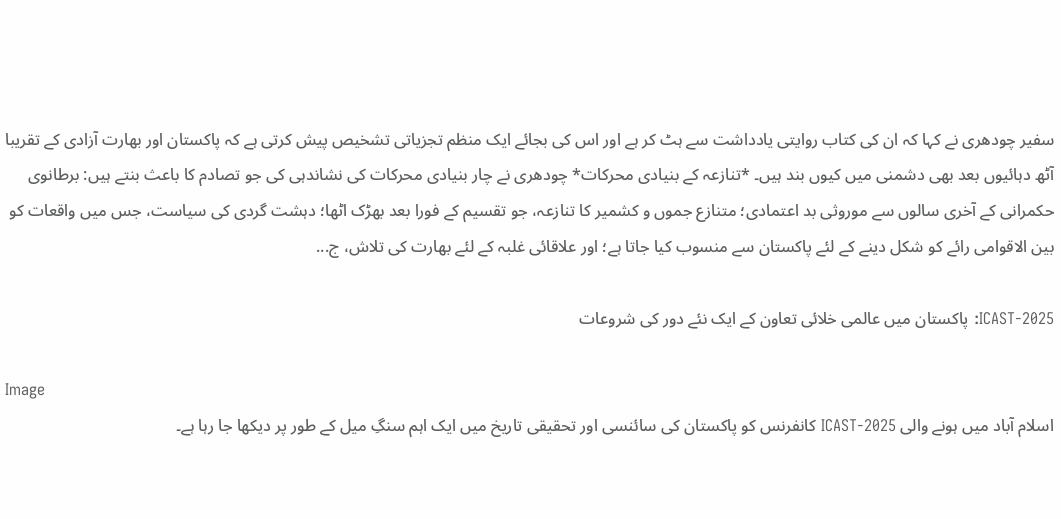سفیر چودھری نے کہا کہ ان کی کتاب روایتی یادداشت سے ہٹ کر ہے اور اس کی بجائے ایک منظم تجزیاتی تشخیص پیش کرتی ہے کہ پاکستان اور بھارت آزادی کے تقریبا آٹھ دہائیوں بعد بھی دشمنی میں کیوں بند ہیں۔ *تنازعہ کے بنیادی محرکات* چودھری نے چار بنیادی محرکات کی نشاندہی کی جو تصادم کا باعث بنتے ہیں: برطانوی حکمرانی کے آخری سالوں سے موروثی بد اعتمادی؛ متنازع جموں و کشمیر کا تنازعہ، جو تقسیم کے فورا بعد بھڑک اٹھا؛ دہشت گردی کی سیاست، جس میں واقعات کو بین الاقوامی رائے کو شکل دینے کے لئے پاکستان سے منسوب کیا جاتا ہے؛ اور علاقائی غلبہ کے لئے بھارت کی تلاش، ج...

ICAST-2025: پاکستان میں عالمی خلائی تعاون کے ایک نئے دور کی شروعات

Image
اسلام آباد میں ہونے والی ICAST-2025 کانفرنس کو پاکستان کی سائنسی اور تحقیقی تاریخ میں ایک اہم سنگِ میل کے طور پر دیکھا جا رہا ہے۔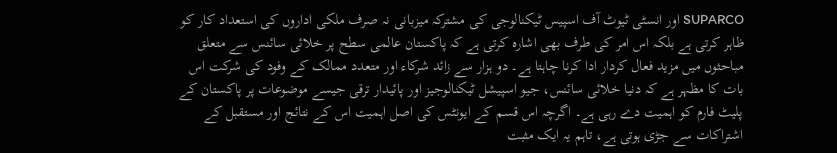SUPARCO اور انسٹی ٹیوٹ آف اسپیس ٹیکنالوجی کی مشترکہ میزبانی نہ صرف ملکی اداروں کی استعداد کار کو ظاہر کرتی ہے بلکہ اس امر کی طرف بھی اشارہ کرتی ہے کہ پاکستان عالمی سطح پر خلائی سائنس سے متعلق مباحثوں میں مزید فعال کردار ادا کرنا چاہتا ہے۔ دو ہزار سے زائد شرکاء اور متعدد ممالک کے وفود کی شرکت اس بات کا مظہر ہے کہ دنیا خلائی سائنس، جیو اسپیشل ٹیکنالوجیز اور پائیدار ترقی جیسے موضوعات پر پاکستان کے پلیٹ فارم کو اہمیت دے رہی ہے۔ اگرچہ اس قسم کے ایونٹس کی اصل اہمیت اس کے نتائج اور مستقبل کے اشتراکات سے جڑی ہوتی ہے، تاہم یہ ایک مثبت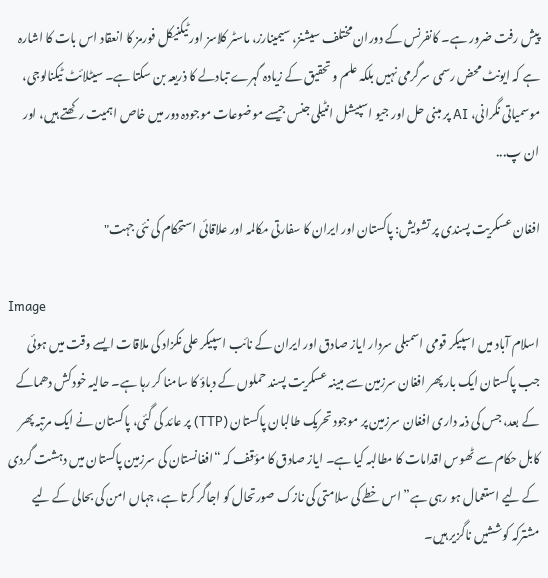پیش رفت ضرور ہے۔ کانفرنس کے دوران مختلف سیشنز، سیمینارز، ماسٹر کلاسز اور ٹیکنیکل فورمز کا انعقاد اس بات کا اشارہ ہے کہ ایونٹ محض رسمی سرگرمی نہیں بلکہ علم و تحقیق کے زیادہ گہرے تبادلے کا ذریعہ بن سکتا ہے۔ سیٹلائٹ ٹیکنالوجی، موسمیاتی نگرانی، AI پر مبنی حل اور جیو اسپیشل انٹیلی جنس جیسے موضوعات موجودہ دور میں خاص اہمیت رکھتے ہیں، اور ان پ...

افغان عسکریت پسندی پر تشویش: پاکستان اور ایران کا سفارتی مکالمہ اور علاقائی استحکام کی نئی جہت"

Image
اسلام آباد میں اسپیکر قومی اسمبلی سردار ایاز صادق اور ایران کے نائب اسپیکر علی نکزاد کی ملاقات ایسے وقت میں ہوئی جب پاکستان ایک بار پھر افغان سرزمین سے مبینہ عسکریت پسند حملوں کے دباؤ کا سامنا کر رہا ہے۔ حالیہ خودکش دھماکے کے بعد، جس کی ذمہ داری افغان سرزمین پر موجود تحریک طالبان پاکستان (TTP) پر عائد کی گئی، پاکستان نے ایک مرتبہ پھر کابل حکام سے ٹھوس اقدامات کا مطالبہ کیا ہے۔ ایاز صادق کا مؤقف کہ “افغانستان کی سرزمین پاکستان میں دہشت گردی کے لیے استعمال ہو رہی ہے” اس خطے کی سلامتی کی نازک صورتحال کو اجاگر کرتا ہے، جہاں امن کی بحالی کے لیے مشترکہ کوششیں ناگزیر ہیں۔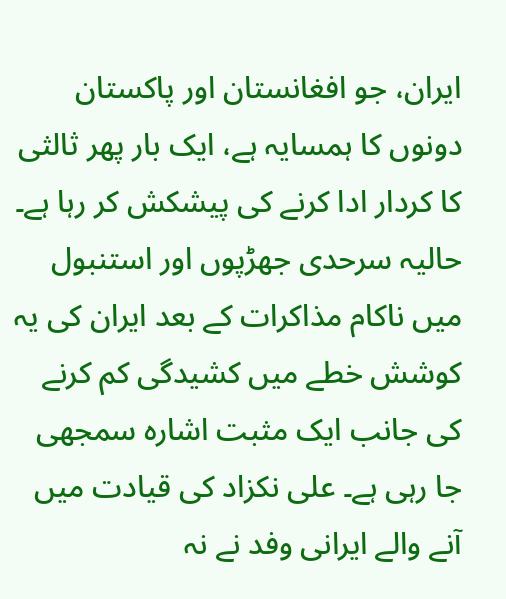ایران، جو افغانستان اور پاکستان دونوں کا ہمسایہ ہے، ایک بار پھر ثالثی کا کردار ادا کرنے کی پیشکش کر رہا ہے۔ حالیہ سرحدی جھڑپوں اور استنبول میں ناکام مذاکرات کے بعد ایران کی یہ کوشش خطے میں کشیدگی کم کرنے کی جانب ایک مثبت اشارہ سمجھی جا رہی ہے۔ علی نکزاد کی قیادت میں آنے والے ایرانی وفد نے نہ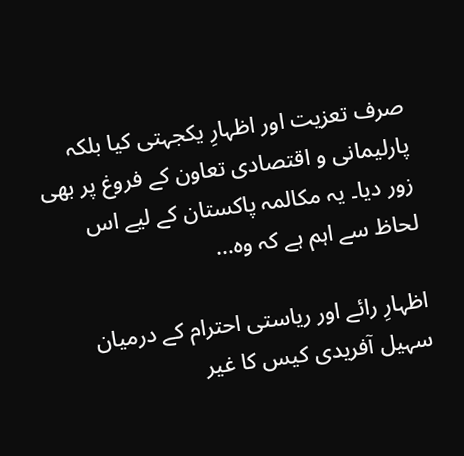صرف تعزیت اور اظہارِ یکجہتی کیا بلکہ پارلیمانی و اقتصادی تعاون کے فروغ پر بھی زور دیا۔ یہ مکالمہ پاکستان کے لیے اس لحاظ سے اہم ہے کہ وہ...

اظہارِ رائے اور ریاستی احترام کے درمیان سہیل آفریدی کیس کا غیر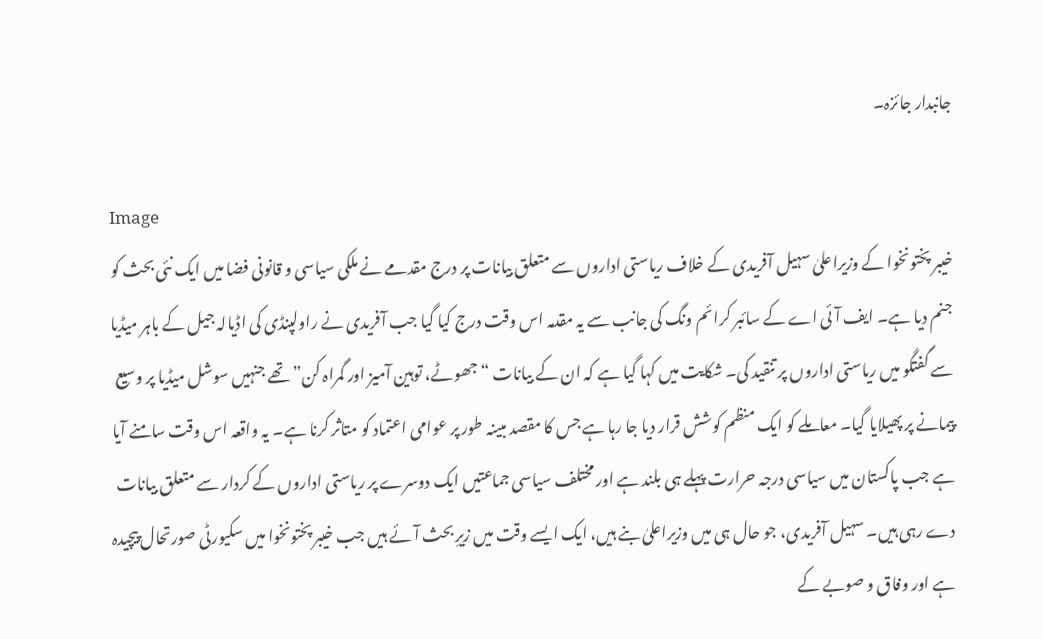جانبدار جائزہ۔

Image
خیبر پختونخوا کے وزیراعلیٰ سہیل آفریدی کے خلاف ریاستی اداروں سے متعلق بیانات پر درج مقدمے نے ملکی سیاسی و قانونی فضا میں ایک نئی بحث کو جنم دیا ہے۔ ایف آئی اے کے سائبر کرائم ونگ کی جانب سے یہ مقدمہ اس وقت درج کیا گیا جب آفریدی نے راولپنڈی کی اڈیالہ جیل کے باہر میڈیا سے گفتگو میں ریاستی اداروں پر تنقید کی۔ شکایت میں کہا گیا ہے کہ ان کے بیانات “جھوٹے، توہین آمیز اور گمراہ کن” تھے جنہیں سوشل میڈیا پر وسیع پیمانے پر پھیلایا گیا۔ معاملے کو ایک منظم کوشش قرار دیا جا رہا ہے جس کا مقصد مبینہ طور پر عوامی اعتماد کو متاثر کرنا ہے۔ یہ واقعہ اس وقت سامنے آیا ہے جب پاکستان میں سیاسی درجہ حرارت پہلے ہی بلند ہے اور مختلف سیاسی جماعتیں ایک دوسرے پر ریاستی اداروں کے کردار سے متعلق بیانات دے رہی ہیں۔ سہیل آفریدی، جو حال ہی میں وزیراعلیٰ بنے ہیں، ایک ایسے وقت میں زیرِ بحث آئے ہیں جب خیبر پختونخوا میں سکیورٹی صورتحال پیچیدہ ہے اور وفاق و صوبے کے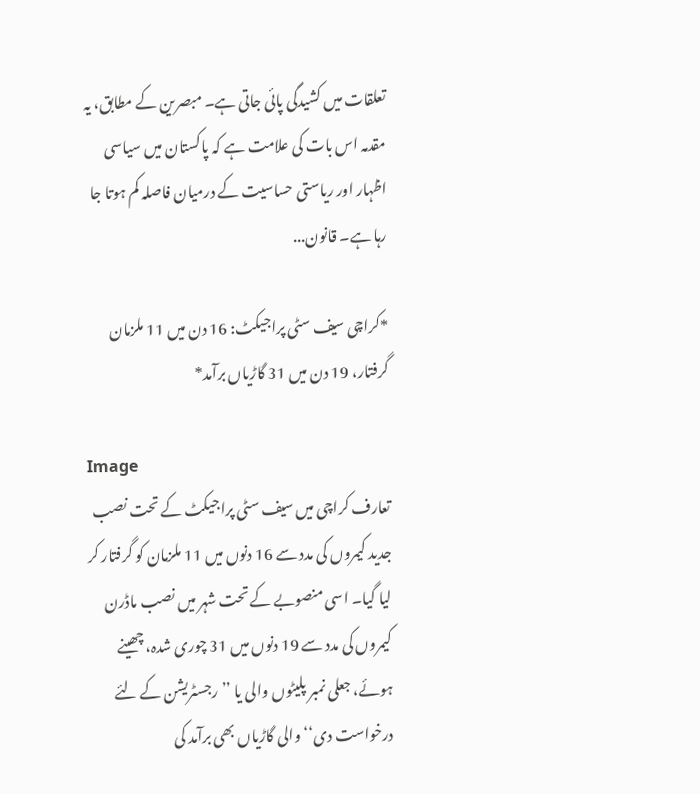تعلقات میں کشیدگی پائی جاتی ہے۔ مبصرین کے مطابق، یہ مقدمہ اس بات کی علامت ہے کہ پاکستان میں سیاسی اظہار اور ریاستی حساسیت کے درمیان فاصلہ کم ہوتا جا رہا ہے۔ قانون...

*کراچی سیف سٹی پراجیکٹ: 16 دن میں 11 ملزمان گرفتار، 19 دن میں 31 گاڑیاں برآمد*

Image
تعارف کراچی میں سیف سٹی پراجیکٹ کے تحت نصب جدید کیمروں کی مدد سے 16 دنوں میں 11 ملزمان کو گرفتار کر لیا گیا۔ اسی منصوبے کے تحت شہر میں نصب ماڈرن کیمروں کی مدد سے 19 دنوں میں 31 چوری شدہ، چھینے ہوئے، جعلی نمبر پلیٹوں والی یا ’’رجسٹریشن کے لئے درخواست دی‘‘ والی گاڑیاں بھی برآمد کی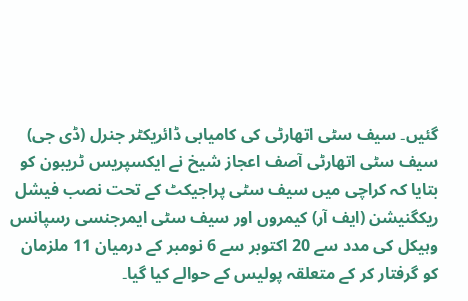گئیں۔ سیف سٹی اتھارٹی کی کامیابی ڈائریکٹر جنرل (ڈی جی) سیف سٹی اتھارٹی آصف اعجاز شیخ نے ایکسپریس ٹریبون کو بتایا کہ کراچی میں سیف سٹی پراجیکٹ کے تحت نصب فیشل ریکگنیشن (ایف آر) کیمروں اور سیف سٹی ایمرجنسی رسپانس وہیکل کی مدد سے 20 اکتوبر سے 6 نومبر کے درمیان 11 ملزمان کو گرفتار کر کے متعلقہ پولیس کے حوالے کیا گیا۔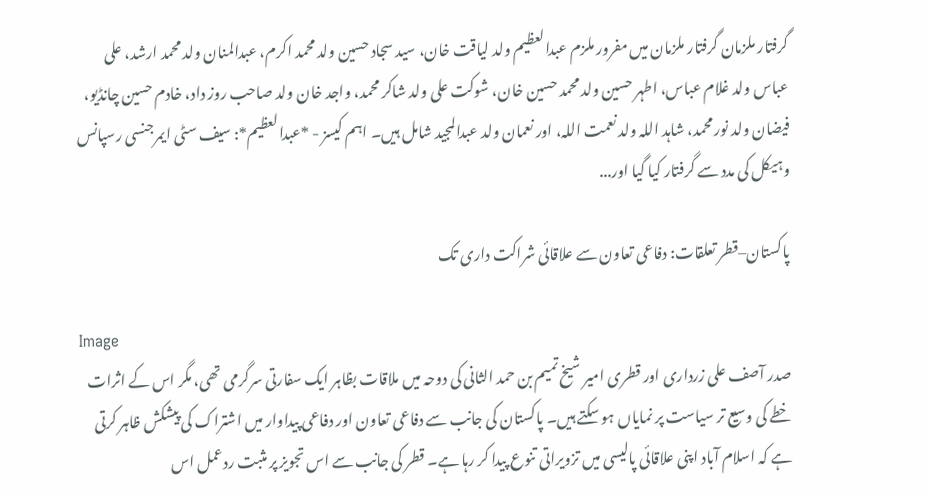گرفتار ملزمان گرفتار ملزمان میں مفرور ملزم عبدالعظیم ولد لیاقت خان، سید سجاد حسین ولد محمد اکرم، عبدالمنان ولد محمد ارشد، علی عباس ولد غلام عباس، اطہر حسین ولد محمد حسین خان، شوکت علی ولد شاکر محمد، واجد خان ولد صاحب روز داد، خادم حسین چانڈیو، فیضان ولد نور محمد، شاہد اللہ ولد نعمت اللہ، اور نعمان ولد عبدالمجید شامل ہیں۔ اہم کیسز - *عبدالعظیم*: سیف سٹی ایمرجنسی رسپانس وہیکل کی مدد سے گرفتار کیا گیا اور...

پاکستان–قطر تعلقات: دفاعی تعاون سے علاقائی شراکت داری تک

Image
صدر آصف علی زرداری اور قطری امیر شیخ تمیم بن حمد الثانی کی دوحہ میں ملاقات بظاہر ایک سفارتی سرگرمی تھی، مگر اس کے اثرات خطے کی وسیع تر سیاست پر نمایاں ہو سکتے ہیں۔ پاکستان کی جانب سے دفاعی تعاون اور دفاعی پیداوار میں اشتراک کی پیشکش ظاہر کرتی ہے کہ اسلام آباد اپنی علاقائی پالیسی میں تزویراتی تنوع پیدا کر رہا ہے۔ قطر کی جانب سے اس تجویز پر مثبت ردعمل اس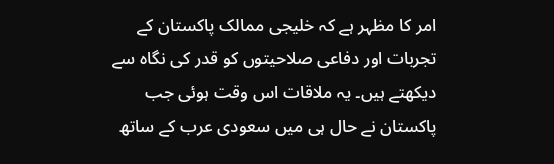امر کا مظہر ہے کہ خلیجی ممالک پاکستان کے تجربات اور دفاعی صلاحیتوں کو قدر کی نگاہ سے دیکھتے ہیں۔ یہ ملاقات اس وقت ہوئی جب پاکستان نے حال ہی میں سعودی عرب کے ساتھ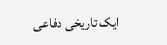ایک تاریخی دفاعی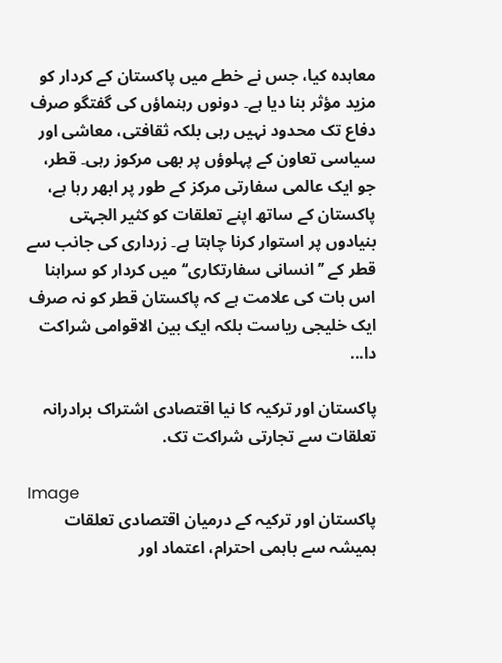معاہدہ کیا، جس نے خطے میں پاکستان کے کردار کو مزید مؤثر بنا دیا ہے۔ دونوں رہنماؤں کی گفتگو صرف دفاع تک محدود نہیں رہی بلکہ ثقافتی، معاشی اور سیاسی تعاون کے پہلوؤں پر بھی مرکوز رہی۔ قطر، جو ایک عالمی سفارتی مرکز کے طور پر ابھر رہا ہے، پاکستان کے ساتھ اپنے تعلقات کو کثیر الجہتی بنیادوں پر استوار کرنا چاہتا ہے۔ زرداری کی جانب سے قطر کے ’’انسانی سفارتکاری‘‘ میں کردار کو سراہنا اس بات کی علامت ہے کہ پاکستان قطر کو نہ صرف ایک خلیجی ریاست بلکہ ایک بین الاقوامی شراکت دا...

پاکستان اور ترکیہ کا نیا اقتصادی اشتراک برادرانہ تعلقات سے تجارتی شراکت تک.

Image
پاکستان اور ترکیہ کے درمیان اقتصادی تعلقات ہمیشہ سے باہمی احترام، اعتماد اور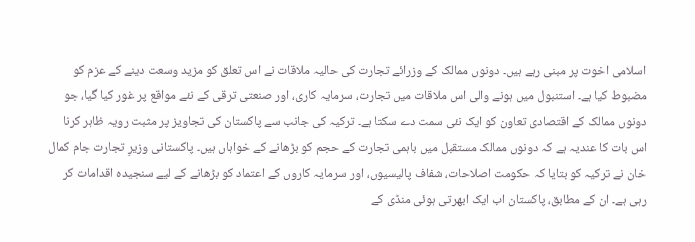اسلامی اخوت پر مبنی رہے ہیں۔ دونوں ممالک کے وزرائے تجارت کی حالیہ ملاقات نے اس تعلق کو مزید وسعت دینے کے عزم کو مضبوط کیا ہے۔ استنبول میں ہونے والی اس ملاقات میں تجارت، سرمایہ کاری، اور صنعتی ترقی کے نئے مواقع پر غور کیا گیا، جو دونوں ممالک کے اقتصادی تعاون کو ایک نئی سمت دے سکتا ہے۔ ترکیہ کی جانب سے پاکستان کی تجاویز پر مثبت رویہ ظاہر کرنا اس بات کا عندیہ ہے کہ دونوں ممالک مستقبل میں باہمی تجارت کے حجم کو بڑھانے کے خواہاں ہیں۔ پاکستانی وزیرِ تجارت جام کمال خان نے ترکیہ کو بتایا کہ حکومت اصلاحات، شفاف پالیسیوں، اور سرمایہ کاروں کے اعتماد کو بڑھانے کے لیے سنجیدہ اقدامات کر رہی ہے۔ ان کے مطابق، پاکستان اب ایک ابھرتی ہوئی منڈی کے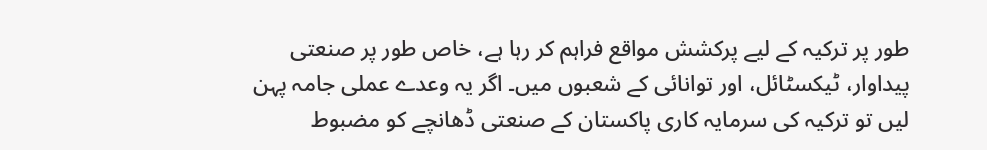طور پر ترکیہ کے لیے پرکشش مواقع فراہم کر رہا ہے، خاص طور پر صنعتی پیداوار، ٹیکسٹائل، اور توانائی کے شعبوں میں۔ اگر یہ وعدے عملی جامہ پہن لیں تو ترکیہ کی سرمایہ کاری پاکستان کے صنعتی ڈھانچے کو مضبوط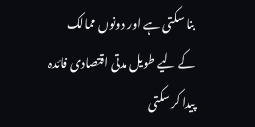بنا سکتی ہے اور دونوں ممالک کے لیے طویل مدتی اقتصادی فائدہ پیدا کر سکتی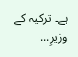ہے۔ ترکیہ کے وزیرِ...